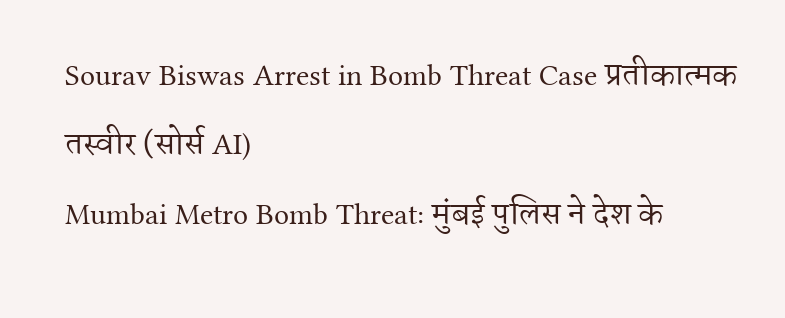Sourav Biswas Arrest in Bomb Threat Case प्रतीकात्मक तस्वीर (सोर्स AI)
Mumbai Metro Bomb Threat: मुंबई पुलिस ने देश के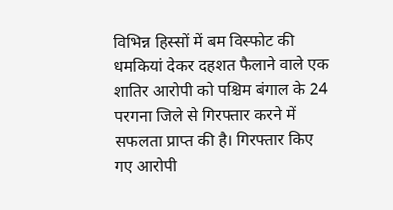विभिन्न हिस्सों में बम विस्फोट की धमकियां देकर दहशत फैलाने वाले एक शातिर आरोपी को पश्चिम बंगाल के 24 परगना जिले से गिरफ्तार करने में सफलता प्राप्त की है। गिरफ्तार किए गए आरोपी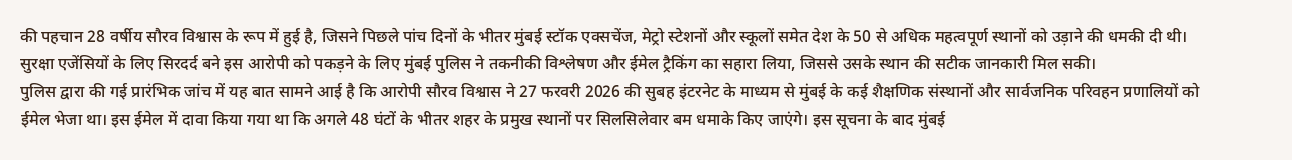की पहचान 28 वर्षीय सौरव विश्वास के रूप में हुई है, जिसने पिछले पांच दिनों के भीतर मुंबई स्टॉक एक्सचेंज, मेट्रो स्टेशनों और स्कूलों समेत देश के 50 से अधिक महत्वपूर्ण स्थानों को उड़ाने की धमकी दी थी। सुरक्षा एजेंसियों के लिए सिरदर्द बने इस आरोपी को पकड़ने के लिए मुंबई पुलिस ने तकनीकी विश्लेषण और ईमेल ट्रैकिंग का सहारा लिया, जिससे उसके स्थान की सटीक जानकारी मिल सकी।
पुलिस द्वारा की गई प्रारंभिक जांच में यह बात सामने आई है कि आरोपी सौरव विश्वास ने 27 फरवरी 2026 की सुबह इंटरनेट के माध्यम से मुंबई के कई शैक्षणिक संस्थानों और सार्वजनिक परिवहन प्रणालियों को ईमेल भेजा था। इस ईमेल में दावा किया गया था कि अगले 48 घंटों के भीतर शहर के प्रमुख स्थानों पर सिलसिलेवार बम धमाके किए जाएंगे। इस सूचना के बाद मुंबई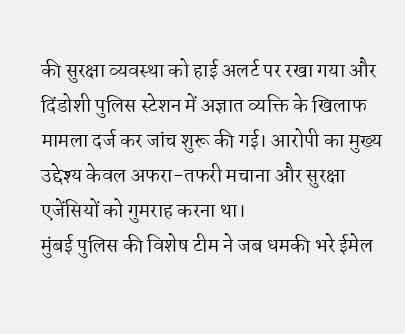की सुरक्षा व्यवस्था को हाई अलर्ट पर रखा गया और दिंडोशी पुलिस स्टेशन में अज्ञात व्यक्ति के खिलाफ मामला दर्ज कर जांच शुरू की गई। आरोपी का मुख्य उद्देश्य केवल अफरा-तफरी मचाना और सुरक्षा एजेंसियों को गुमराह करना था।
मुंबई पुलिस की विशेष टीम ने जब धमकी भरे ईमेल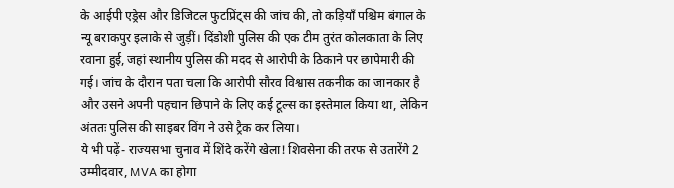के आईपी एड्रेस और डिजिटल फुटप्रिंट्स की जांच की, तो कड़ियाँ पश्चिम बंगाल के न्यू बराकपुर इलाके से जुड़ीं। दिंडोशी पुलिस की एक टीम तुरंत कोलकाता के लिए रवाना हुई, जहां स्थानीय पुलिस की मदद से आरोपी के ठिकाने पर छापेमारी की गई। जांच के दौरान पता चला कि आरोपी सौरव विश्वास तकनीक का जानकार है और उसने अपनी पहचान छिपाने के लिए कई टूल्स का इस्तेमाल किया था, लेकिन अंततः पुलिस की साइबर विंग ने उसे ट्रैक कर लिया।
ये भी पढ़ें- राज्यसभा चुनाव में शिंदे करेंगे खेला! शिवसेना की तरफ से उतारेंगे 2 उम्मीदवार, MVA का होगा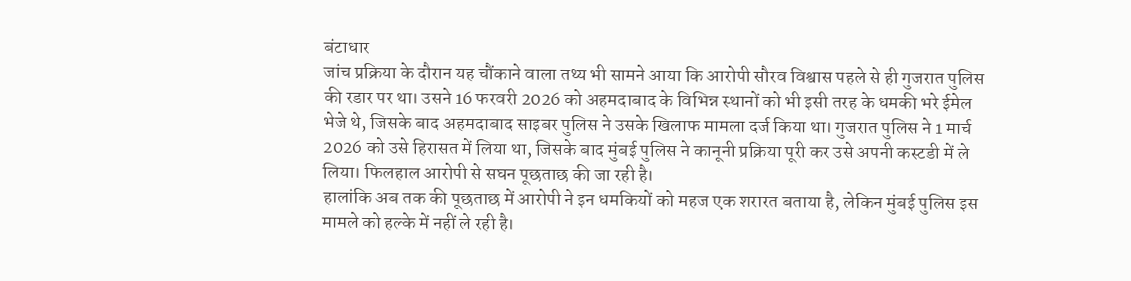बंटाधार
जांच प्रक्रिया के दौरान यह चौंकाने वाला तथ्य भी सामने आया कि आरोपी सौरव विश्वास पहले से ही गुजरात पुलिस की रडार पर था। उसने 16 फरवरी 2026 को अहमदाबाद के विभिन्न स्थानों को भी इसी तरह के धमकी भरे ईमेल भेजे थे, जिसके बाद अहमदाबाद साइबर पुलिस ने उसके खिलाफ मामला दर्ज किया था। गुजरात पुलिस ने 1 मार्च 2026 को उसे हिरासत में लिया था, जिसके बाद मुंबई पुलिस ने कानूनी प्रक्रिया पूरी कर उसे अपनी कस्टडी में ले लिया। फिलहाल आरोपी से सघन पूछताछ की जा रही है।
हालांकि अब तक की पूछताछ में आरोपी ने इन धमकियों को महज एक शरारत बताया है, लेकिन मुंबई पुलिस इस मामले को हल्के में नहीं ले रही है।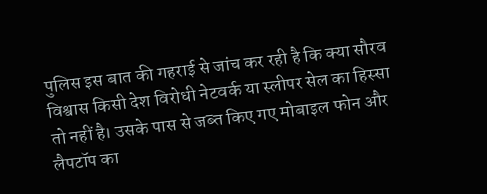पुलिस इस बात की गहराई से जांच कर रही है कि क्या सौरव विश्वास किसी देश विरोधी नेटवर्क या स्लीपर सेल का हिस्सा तो नहीं है। उसके पास से जब्त किए गए मोबाइल फोन और लैपटॉप का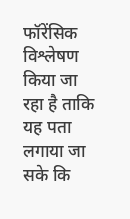फॉरेंसिक विश्लेषण किया जा रहा है ताकि यह पता लगाया जा सके कि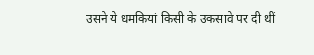उसने ये धमकियां किसी के उकसावे पर दी थीं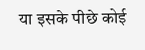या इसके पीछे कोई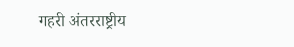गहरी अंतरराष्ट्रीय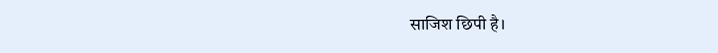साजिश छिपी है।